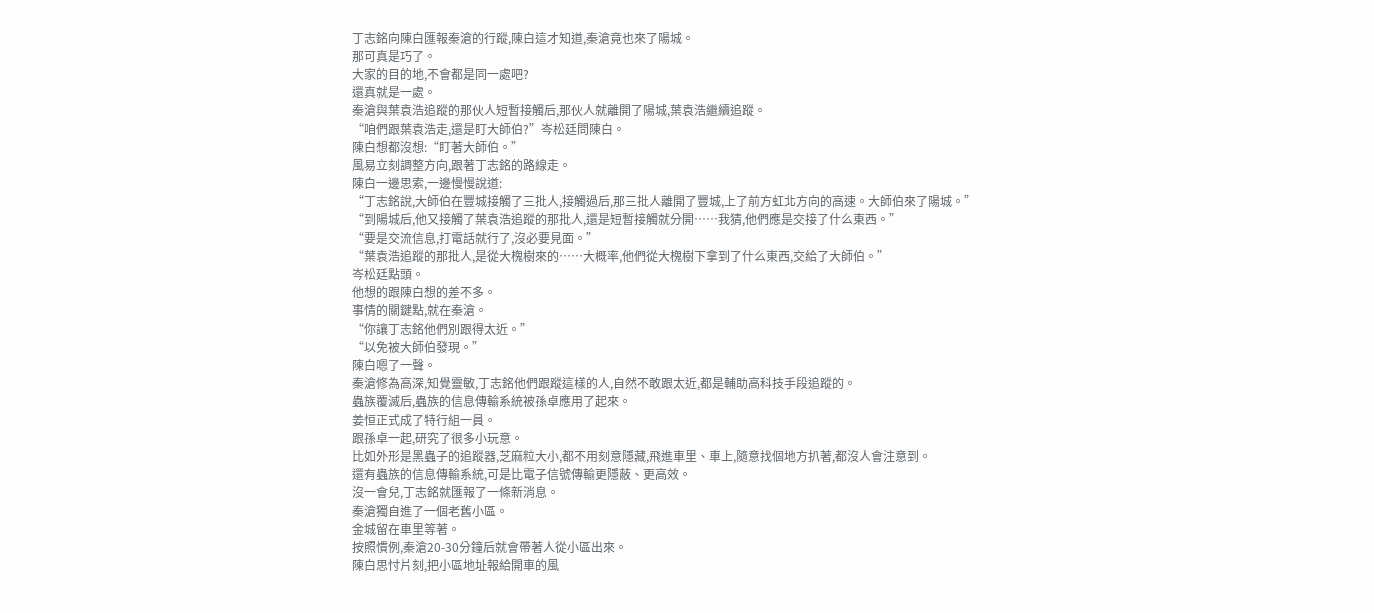丁志銘向陳白匯報秦滄的行蹤,陳白這才知道,秦滄竟也來了陽城。
那可真是巧了。
大家的目的地,不會都是同一處吧?
還真就是一處。
秦滄與葉袁浩追蹤的那伙人短暫接觸后,那伙人就離開了陽城,葉袁浩繼續追蹤。
“咱們跟葉袁浩走,還是盯大師伯?”岑松廷問陳白。
陳白想都沒想:“盯著大師伯。”
風易立刻調整方向,跟著丁志銘的路線走。
陳白一邊思索,一邊慢慢說道:
“丁志銘說,大師伯在豐城接觸了三批人,接觸過后,那三批人離開了豐城,上了前方虹北方向的高速。大師伯來了陽城。”
“到陽城后,他又接觸了葉袁浩追蹤的那批人,還是短暫接觸就分開……我猜,他們應是交接了什么東西。”
“要是交流信息,打電話就行了,沒必要見面。”
“葉袁浩追蹤的那批人,是從大槐樹來的……大概率,他們從大槐樹下拿到了什么東西,交給了大師伯。”
岑松廷點頭。
他想的跟陳白想的差不多。
事情的關鍵點,就在秦滄。
“你讓丁志銘他們別跟得太近。”
“以免被大師伯發現。”
陳白嗯了一聲。
秦滄修為高深,知覺靈敏,丁志銘他們跟蹤這樣的人,自然不敢跟太近,都是輔助高科技手段追蹤的。
蟲族覆滅后,蟲族的信息傳輸系統被孫卓應用了起來。
姜恒正式成了特行組一員。
跟孫卓一起,研究了很多小玩意。
比如外形是黑蟲子的追蹤器,芝麻粒大小,都不用刻意隱藏,飛進車里、車上,隨意找個地方扒著,都沒人會注意到。
還有蟲族的信息傳輸系統,可是比電子信號傳輸更隱蔽、更高效。
沒一會兒,丁志銘就匯報了一條新消息。
秦滄獨自進了一個老舊小區。
金城留在車里等著。
按照慣例,秦滄20-30分鐘后就會帶著人從小區出來。
陳白思忖片刻,把小區地址報給開車的風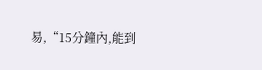易,“15分鐘內,能到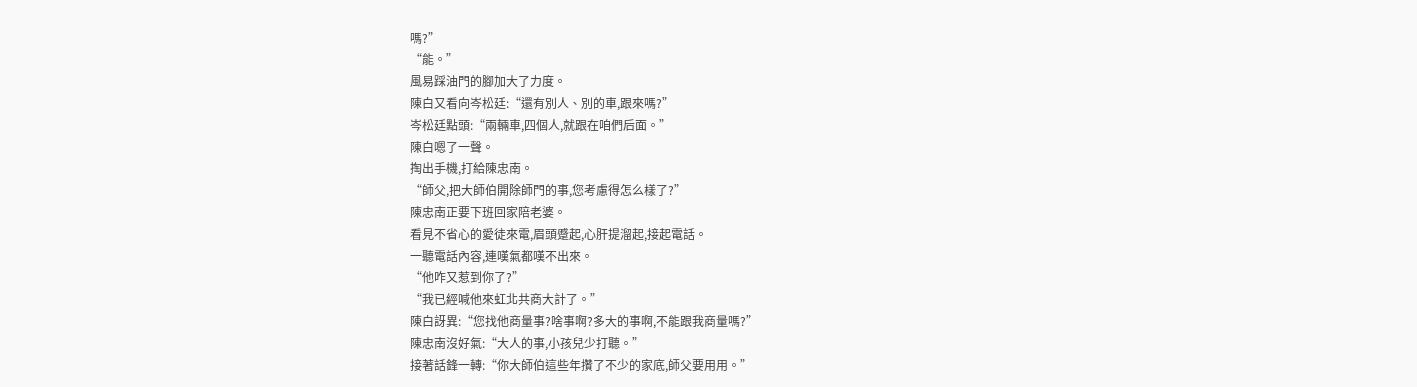嗎?”
“能。”
風易踩油門的腳加大了力度。
陳白又看向岑松廷:“還有別人、別的車,跟來嗎?”
岑松廷點頭:“兩輛車,四個人,就跟在咱們后面。”
陳白嗯了一聲。
掏出手機,打給陳忠南。
“師父,把大師伯開除師門的事,您考慮得怎么樣了?”
陳忠南正要下班回家陪老婆。
看見不省心的愛徒來電,眉頭蹙起,心肝提溜起,接起電話。
一聽電話內容,連嘆氣都嘆不出來。
“他咋又惹到你了?”
“我已經喊他來虹北共商大計了。”
陳白訝異:“您找他商量事?啥事啊?多大的事啊,不能跟我商量嗎?”
陳忠南沒好氣:“大人的事,小孩兒少打聽。”
接著話鋒一轉:“你大師伯這些年攢了不少的家底,師父要用用。”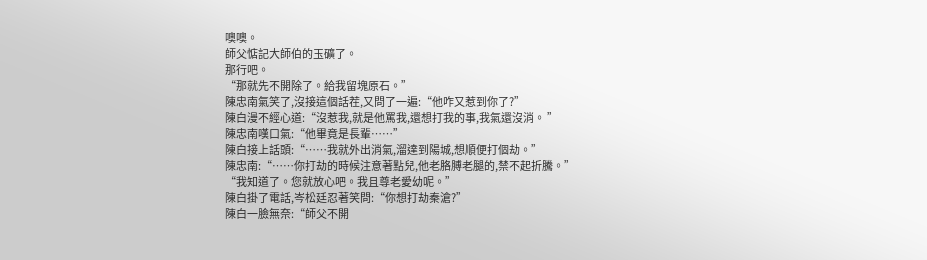噢噢。
師父惦記大師伯的玉礦了。
那行吧。
“那就先不開除了。給我留塊原石。”
陳忠南氣笑了,沒接這個話茬,又問了一遍:“他咋又惹到你了?”
陳白漫不經心道:“沒惹我,就是他罵我,還想打我的事,我氣還沒消。 ”
陳忠南嘆口氣:“他畢竟是長輩……”
陳白接上話頭:“……我就外出消氣,溜達到陽城,想順便打個劫。”
陳忠南:“……你打劫的時候注意著點兒,他老胳膊老腿的,禁不起折騰。”
“我知道了。您就放心吧。我且尊老愛幼呢。”
陳白掛了電話,岑松廷忍著笑問:“你想打劫秦滄?”
陳白一臉無奈:“師父不開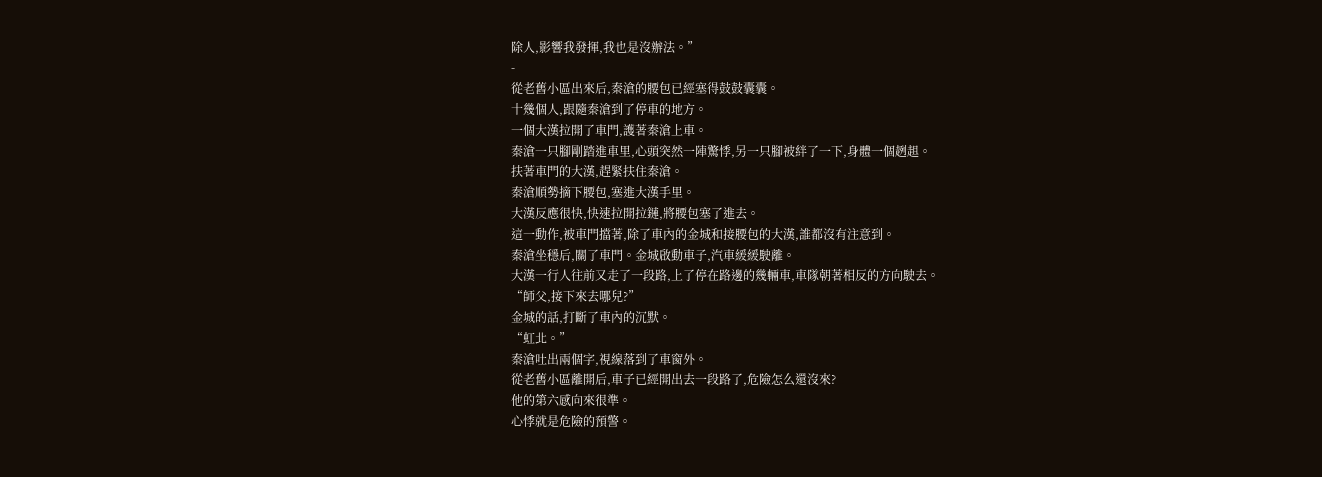除人,影響我發揮,我也是沒辦法。”
-
從老舊小區出來后,秦滄的腰包已經塞得鼓鼓囊囊。
十幾個人,跟隨秦滄到了停車的地方。
一個大漢拉開了車門,護著秦滄上車。
秦滄一只腳剛踏進車里,心頭突然一陣驚悸,另一只腳被絆了一下,身體一個趔趄。
扶著車門的大漢,趕緊扶住秦滄。
秦滄順勢摘下腰包,塞進大漢手里。
大漢反應很快,快速拉開拉鏈,將腰包塞了進去。
這一動作,被車門擋著,除了車內的金城和接腰包的大漢,誰都沒有注意到。
秦滄坐穩后,關了車門。金城啟動車子,汽車緩緩駛離。
大漢一行人往前又走了一段路,上了停在路邊的幾輛車,車隊朝著相反的方向駛去。
“師父,接下來去哪兒?”
金城的話,打斷了車內的沉默。
“虹北。”
秦滄吐出兩個字,視線落到了車窗外。
從老舊小區離開后,車子已經開出去一段路了,危險怎么還沒來?
他的第六感向來很準。
心悸就是危險的預警。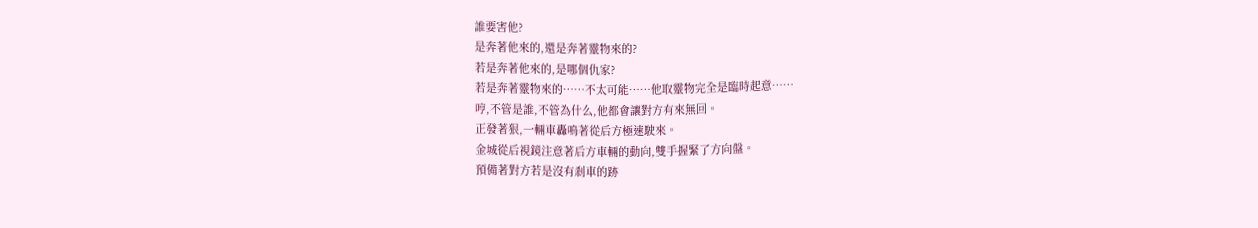誰要害他?
是奔著他來的,還是奔著靈物來的?
若是奔著他來的,是哪個仇家?
若是奔著靈物來的……不太可能……他取靈物完全是臨時起意……
哼,不管是誰,不管為什么,他都會讓對方有來無回。
正發著狠,一輛車轟鳴著從后方極速駛來。
金城從后視鏡注意著后方車輛的動向,雙手握緊了方向盤。
預備著對方若是沒有剎車的跡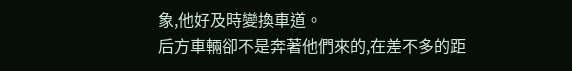象,他好及時變換車道。
后方車輛卻不是奔著他們來的,在差不多的距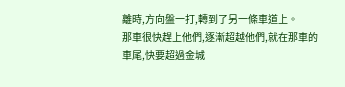離時,方向盤一打,轉到了另一條車道上。
那車很快趕上他們,逐漸超越他們,就在那車的車尾,快要超過金城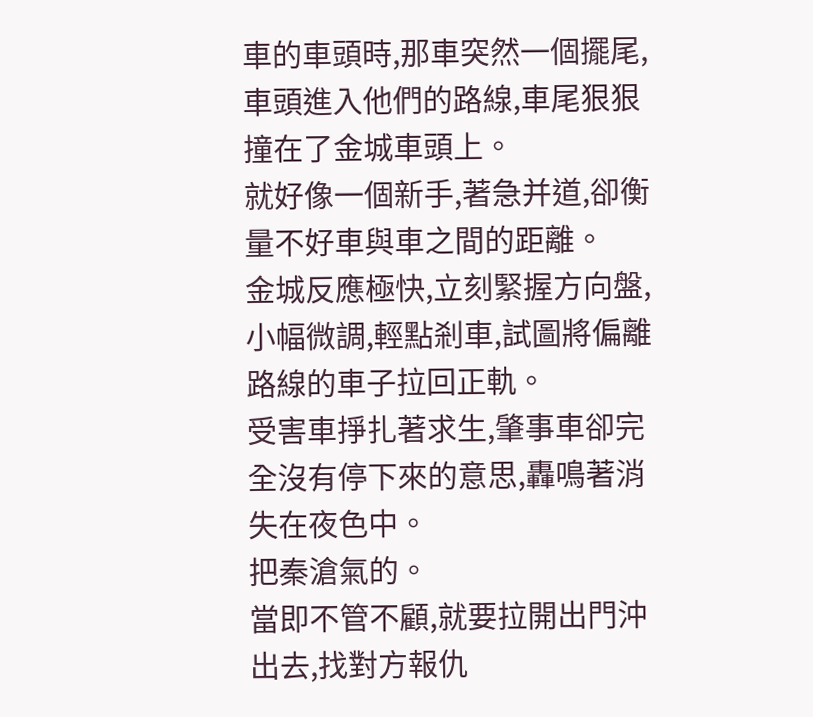車的車頭時,那車突然一個擺尾,車頭進入他們的路線,車尾狠狠撞在了金城車頭上。
就好像一個新手,著急并道,卻衡量不好車與車之間的距離。
金城反應極快,立刻緊握方向盤,小幅微調,輕點剎車,試圖將偏離路線的車子拉回正軌。
受害車掙扎著求生,肇事車卻完全沒有停下來的意思,轟鳴著消失在夜色中。
把秦滄氣的。
當即不管不顧,就要拉開出門沖出去,找對方報仇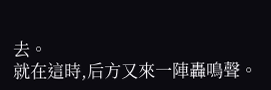去。
就在這時,后方又來一陣轟鳴聲。